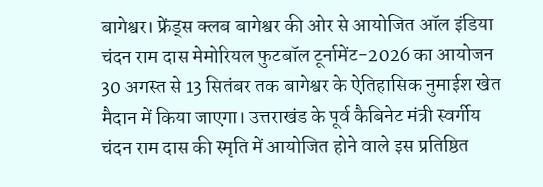बागेश्वर। फ्रेंड्स क्लब बागेश्वर की ओर से आयोजित ऑल इंडिया चंदन राम दास मेमोरियल फुटबॉल टूर्नामेंट-2026 का आयोजन 30 अगस्त से 13 सितंबर तक बागेश्वर के ऐतिहासिक नुमाईश खेत मैदान में किया जाएगा। उत्तराखंड के पूर्व कैबिनेट मंत्री स्वर्गीय चंदन राम दास की स्मृति में आयोजित होने वाले इस प्रतिष्ठित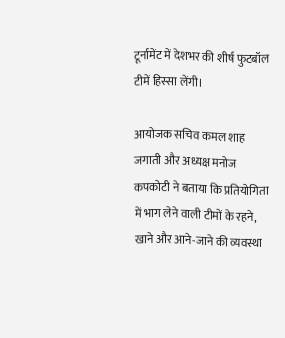टूर्नामेंट में देशभर की शीर्ष फुटबॉल टीमें हिस्सा लेंगी।

आयोजक सचिव कमल शाह जगाती और अध्यक्ष मनोज कपकोटी ने बताया कि प्रतियोगिता में भाग लेने वाली टीमों के रहने, खाने और आने-जाने की व्यवस्था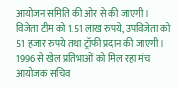आयोजन समिति की ओर से की जाएगी। विजेता टीम को 1.51 लाख रुपये, उपविजेता को 51 हजार रुपये तथा ट्रॉफी प्रदान की जाएगी।
1996 से खेल प्रतिभाओं को मिल रहा मंच
आयोजक सचिव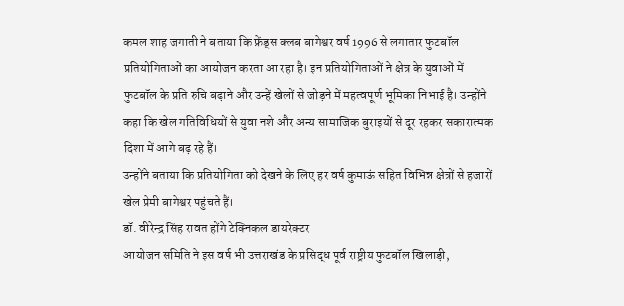कमल शाह जगाती ने बताया कि फ्रेंड्स क्लब बागेश्वर वर्ष 1996 से लगातार फुटबॉल प्रतियोगिताओं का आयोजन करता आ रहा है। इन प्रतियोगिताओं ने क्षेत्र के युवाओं में फुटबॉल के प्रति रुचि बढ़ाने और उन्हें खेलों से जोड़ने में महत्वपूर्ण भूमिका निभाई है। उन्होंने कहा कि खेल गतिविधियों से युवा नशे और अन्य सामाजिक बुराइयों से दूर रहकर सकारात्मक दिशा में आगे बढ़ रहे हैं।
उन्होंने बताया कि प्रतियोगिता को देखने के लिए हर वर्ष कुमाऊं सहित विभिन्न क्षेत्रों से हजारों खेल प्रेमी बागेश्वर पहुंचते हैं।
डॉ. वीरेन्द्र सिंह रावत होंगे टेक्निकल डायरेक्टर
आयोजन समिति ने इस वर्ष भी उत्तराखंड के प्रसिद्ध पूर्व राष्ट्रीय फुटबॉल खिलाड़ी,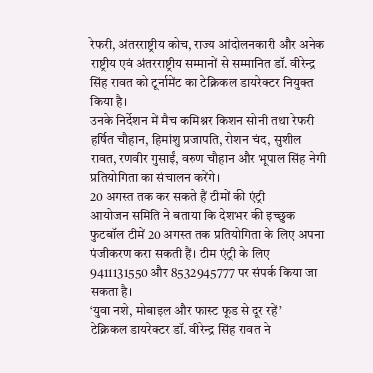रेफरी, अंतरराष्ट्रीय कोच, राज्य आंदोलनकारी और अनेक राष्ट्रीय एवं अंतरराष्ट्रीय सम्मानों से सम्मानित डॉ. वीरेन्द्र सिंह रावत को टूर्नामेंट का टेक्निकल डायरेक्टर नियुक्त किया है।
उनके निर्देशन में मैच कमिश्नर किशन सोनी तथा रेफरी हर्षित चौहान, हिमांशु प्रजापति, रोशन चंद, सुशील रावत, रणवीर गुसाईं, वरुण चौहान और भूपाल सिंह नेगी प्रतियोगिता का संचालन करेंगे।
20 अगस्त तक कर सकते हैं टीमों की एंट्री
आयोजन समिति ने बताया कि देशभर की इच्छुक फुटबॉल टीमें 20 अगस्त तक प्रतियोगिता के लिए अपना पंजीकरण करा सकती हैं। टीम एंट्री के लिए 9411131550 और 8532945777 पर संपर्क किया जा सकता है।
‘युवा नशे, मोबाइल और फास्ट फूड से दूर रहें’
टेक्निकल डायरेक्टर डॉ. वीरेन्द्र सिंह रावत ने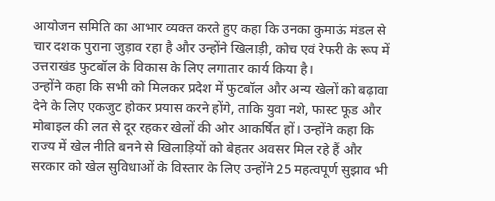आयोजन समिति का आभार व्यक्त करते हुए कहा कि उनका कुमाऊं मंडल से चार दशक पुराना जुड़ाव रहा है और उन्होंने खिलाड़ी, कोच एवं रेफरी के रूप में उत्तराखंड फुटबॉल के विकास के लिए लगातार कार्य किया है।
उन्होंने कहा कि सभी को मिलकर प्रदेश में फुटबॉल और अन्य खेलों को बढ़ावा देने के लिए एकजुट होकर प्रयास करने होंगे, ताकि युवा नशे, फास्ट फूड और मोबाइल की लत से दूर रहकर खेलों की ओर आकर्षित हों। उन्होंने कहा कि राज्य में खेल नीति बनने से खिलाड़ियों को बेहतर अवसर मिल रहे हैं और सरकार को खेल सुविधाओं के विस्तार के लिए उन्होंने 25 महत्वपूर्ण सुझाव भी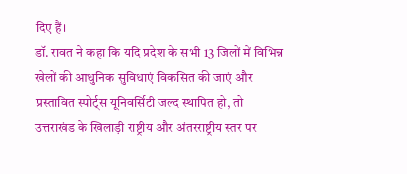दिए हैं।
डॉ. रावत ने कहा कि यदि प्रदेश के सभी 13 जिलों में विभिन्न खेलों की आधुनिक सुविधाएं विकसित की जाएं और प्रस्तावित स्पोर्ट्स यूनिवर्सिटी जल्द स्थापित हो, तो उत्तराखंड के खिलाड़ी राष्ट्रीय और अंतरराष्ट्रीय स्तर पर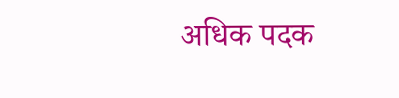अधिक पदक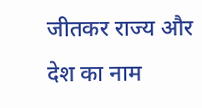जीतकर राज्य और देश का नाम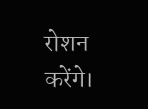रोशन करेंगे।